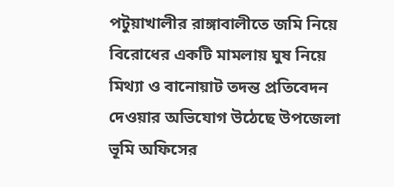পটুয়াখালীর রাঙ্গাবালীতে জমি নিয়ে বিরোধের একটি মামলায় ঘুষ নিয়ে মিথ্যা ও বানোয়াট তদন্ত প্রতিবেদন দেওয়ার অভিযোগ উঠেছে উপজেলা ভূমি অফিসের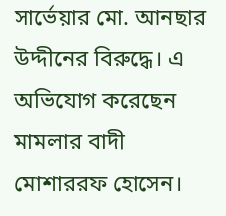সার্ভেয়ার মো. আনছার উদ্দীনের বিরুদ্ধে। এ অভিযোগ করেছেন মামলার বাদী মোশাররফ হোসেন।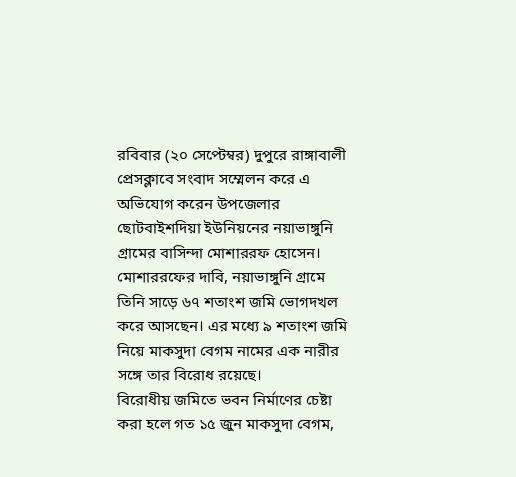রবিবার (২০ সেপ্টেম্বর) দুপুরে রাঙ্গাবালী প্রেসক্লাবে সংবাদ সম্মেলন করে এ অভিযোগ করেন উপজেলার ছোটবাইশদিয়া ইউনিয়নের নয়াভাঙ্গুনি গ্রামের বাসিন্দা মোশাররফ হোসেন।
মোশাররফের দাবি, নয়াভাঙ্গুনি গ্রামে তিনি সাড়ে ৬৭ শতাংশ জমি ভোগদখল করে আসছেন। এর মধ্যে ৯ শতাংশ জমি নিয়ে মাকসুদা বেগম নামের এক নারীর সঙ্গে তার বিরোধ রয়েছে।
বিরোধীয় জমিতে ভবন নির্মাণের চেষ্টা করা হলে গত ১৫ জুন মাকসুদা বেগম,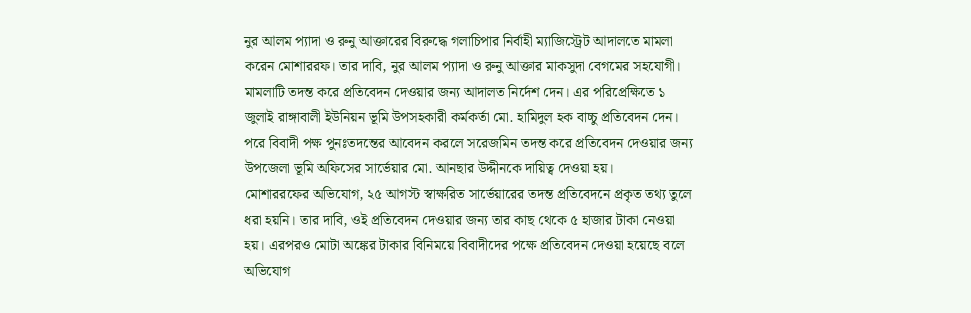নুর আলম প্যাদা ও রুনু আক্তারের বিরুদ্ধে গলাচিপার নির্বাহী ম্যাজিস্ট্রেট আদালতে মামলা করেন মোশাররফ। তার দাবি, নুর আলম প্যাদা ও রুনু আক্তার মাকসুদা বেগমের সহযোগী।
মামলাটি তদন্ত করে প্রতিবেদন দেওয়ার জন্য আদালত নির্দেশ দেন। এর পরিপ্রেক্ষিতে ১ জুলাই রাঙ্গাবালী ইউনিয়ন ভূমি উপসহকারী কর্মকর্তা মো. হামিদুল হক বাচ্চু প্রতিবেদন দেন। পরে বিবাদী পক্ষ পুনঃতদন্তের আবেদন করলে সরেজমিন তদন্ত করে প্রতিবেদন দেওয়ার জন্য উপজেলা ভূমি অফিসের সার্ভেয়ার মো. আনছার উদ্দীনকে দায়িত্ব দেওয়া হয়।
মোশাররফের অভিযোগ, ২৫ আগস্ট স্বাক্ষরিত সার্ভেয়ারের তদন্ত প্রতিবেদনে প্রকৃত তথ্য তুলে ধরা হয়নি। তার দাবি, ওই প্রতিবেদন দেওয়ার জন্য তার কাছ থেকে ৫ হাজার টাকা নেওয়া হয়। এরপরও মোটা অঙ্কের টাকার বিনিময়ে বিবাদীদের পক্ষে প্রতিবেদন দেওয়া হয়েছে বলে অভিযোগ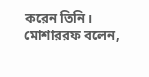করেন তিনি।
মোশাররফ বলেন,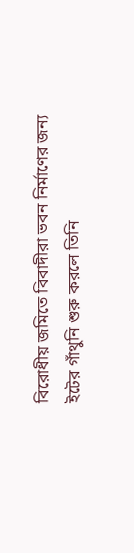বিরোধীয় জমিতে বিবাদীরা ভবন নির্মাণের জন্য ইটের গাঁথুনি শুরু করলে তিনি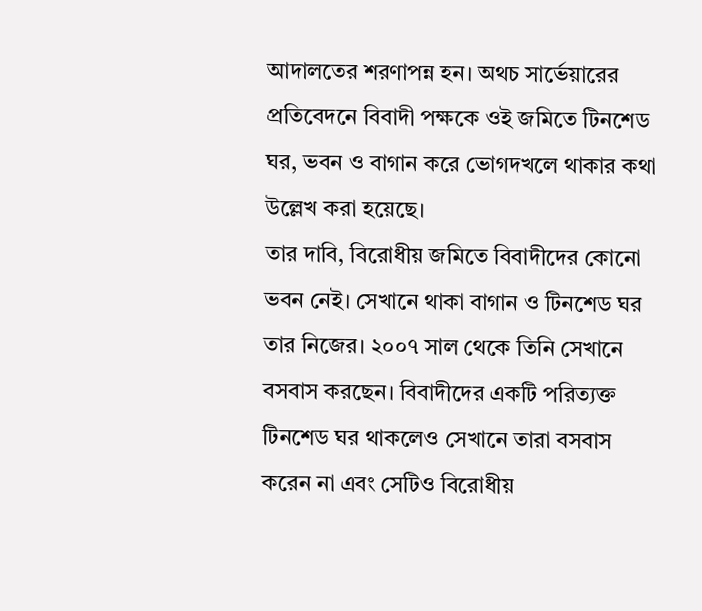আদালতের শরণাপন্ন হন। অথচ সার্ভেয়ারের প্রতিবেদনে বিবাদী পক্ষকে ওই জমিতে টিনশেড ঘর, ভবন ও বাগান করে ভোগদখলে থাকার কথা উল্লেখ করা হয়েছে।
তার দাবি, বিরোধীয় জমিতে বিবাদীদের কোনো ভবন নেই। সেখানে থাকা বাগান ও টিনশেড ঘর তার নিজের। ২০০৭ সাল থেকে তিনি সেখানে বসবাস করছেন। বিবাদীদের একটি পরিত্যক্ত টিনশেড ঘর থাকলেও সেখানে তারা বসবাস করেন না এবং সেটিও বিরোধীয়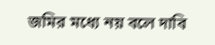জমির মধ্যে নয় বলে দাবি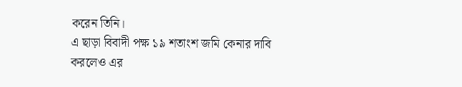করেন তিনি।
এ ছাড়া বিবাদী পক্ষ ১৯ শতাংশ জমি কেনার দাবি করলেও এর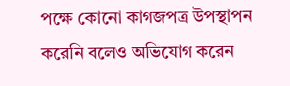পক্ষে কোনো কাগজপত্র উপস্থাপন করেনি বলেও অভিযোগ করেন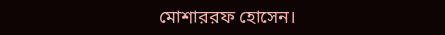মোশাররফ হোসেন।